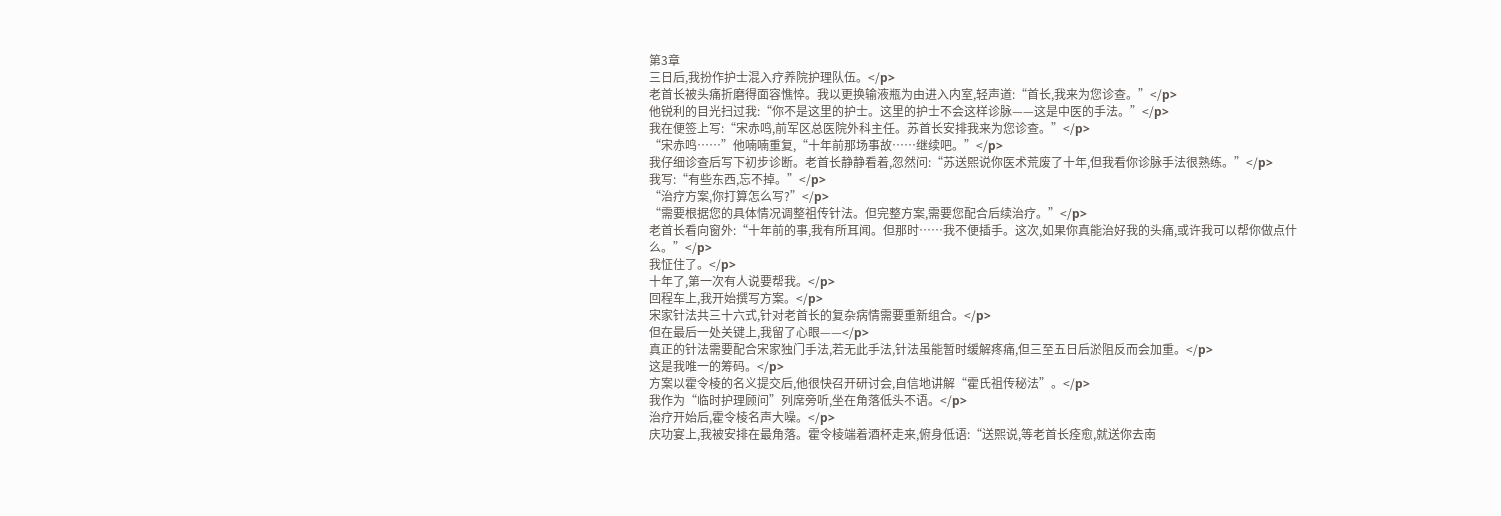第3章
三日后,我扮作护士混入疗养院护理队伍。</p>
老首长被头痛折磨得面容憔悴。我以更换输液瓶为由进入内室,轻声道:“首长,我来为您诊查。”</p>
他锐利的目光扫过我:“你不是这里的护士。这里的护士不会这样诊脉——这是中医的手法。”</p>
我在便签上写:“宋赤鸣,前军区总医院外科主任。苏首长安排我来为您诊查。”</p>
“宋赤鸣……”他喃喃重复,“十年前那场事故……继续吧。”</p>
我仔细诊查后写下初步诊断。老首长静静看着,忽然问:“苏送熙说你医术荒废了十年,但我看你诊脉手法很熟练。”</p>
我写:“有些东西,忘不掉。”</p>
“治疗方案,你打算怎么写?”</p>
“需要根据您的具体情况调整祖传针法。但完整方案,需要您配合后续治疗。”</p>
老首长看向窗外:“十年前的事,我有所耳闻。但那时……我不便插手。这次,如果你真能治好我的头痛,或许我可以帮你做点什么。”</p>
我怔住了。</p>
十年了,第一次有人说要帮我。</p>
回程车上,我开始撰写方案。</p>
宋家针法共三十六式,针对老首长的复杂病情需要重新组合。</p>
但在最后一处关键上,我留了心眼——</p>
真正的针法需要配合宋家独门手法,若无此手法,针法虽能暂时缓解疼痛,但三至五日后淤阻反而会加重。</p>
这是我唯一的筹码。</p>
方案以霍令棱的名义提交后,他很快召开研讨会,自信地讲解“霍氏祖传秘法”。</p>
我作为“临时护理顾问”列席旁听,坐在角落低头不语。</p>
治疗开始后,霍令棱名声大噪。</p>
庆功宴上,我被安排在最角落。霍令棱端着酒杯走来,俯身低语:“送熙说,等老首长痊愈,就送你去南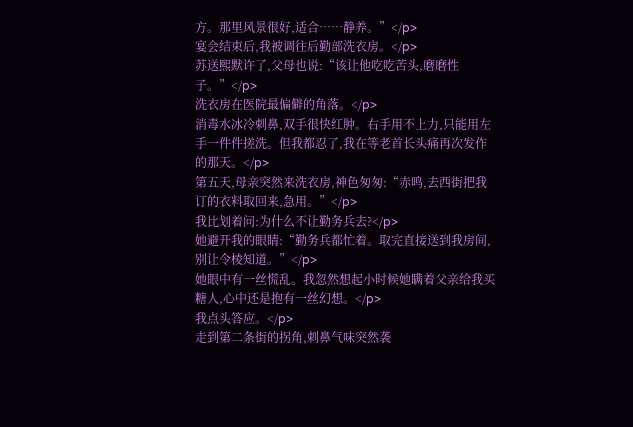方。那里风景很好,适合……静养。”</p>
宴会结束后,我被调往后勤部洗衣房。</p>
苏送熙默许了,父母也说:“该让他吃吃苦头,磨磨性子。”</p>
洗衣房在医院最偏僻的角落。</p>
消毒水冰冷刺鼻,双手很快红肿。右手用不上力,只能用左手一件件搓洗。但我都忍了,我在等老首长头痛再次发作的那天。</p>
第五天,母亲突然来洗衣房,神色匆匆:“赤鸣,去西街把我订的衣料取回来,急用。”</p>
我比划着问:为什么不让勤务兵去?</p>
她避开我的眼睛:“勤务兵都忙着。取完直接送到我房间,别让令棱知道。”</p>
她眼中有一丝慌乱。我忽然想起小时候她瞒着父亲给我买糖人,心中还是抱有一丝幻想。</p>
我点头答应。</p>
走到第二条街的拐角,刺鼻气味突然袭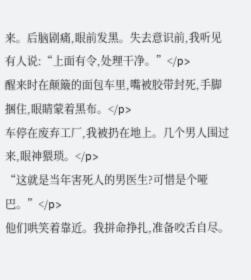来。后脑剧痛,眼前发黑。失去意识前,我听见有人说:“上面有令,处理干净。”</p>
醒来时在颠簸的面包车里,嘴被胶带封死,手脚捆住,眼睛蒙着黑布。</p>
车停在废弃工厂,我被扔在地上。几个男人围过来,眼神猥琐。</p>
“这就是当年害死人的男医生?可惜是个哑巴。”</p>
他们哄笑着靠近。我拼命挣扎,准备咬舌自尽。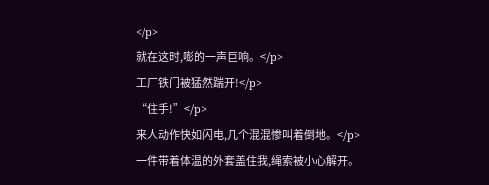</p>
就在这时,嘭的一声巨响。</p>
工厂铁门被猛然踹开!</p>
“住手!”</p>
来人动作快如闪电,几个混混惨叫着倒地。</p>
一件带着体温的外套盖住我,绳索被小心解开。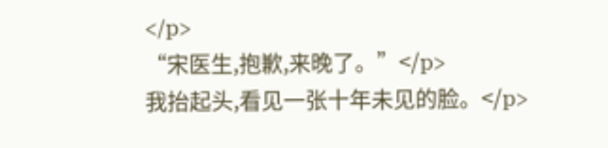</p>
“宋医生,抱歉,来晚了。”</p>
我抬起头,看见一张十年未见的脸。</p>